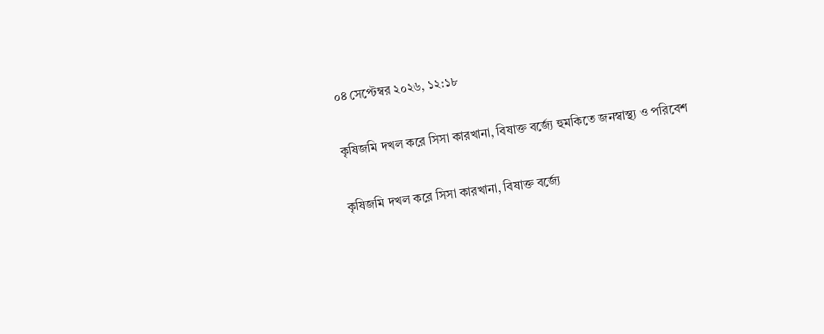০৪ সেপ্টেম্বর ২০২৬, ১২:১৮

কৃষিজমি দখল করে সিসা কারখানা, বিষাক্ত বর্জ্যে হুমকিতে জনস্বাস্থ্য ও পরিবেশ

কৃষিজমি দখল করে সিসা কারখানা, বিষাক্ত বর্জ্যে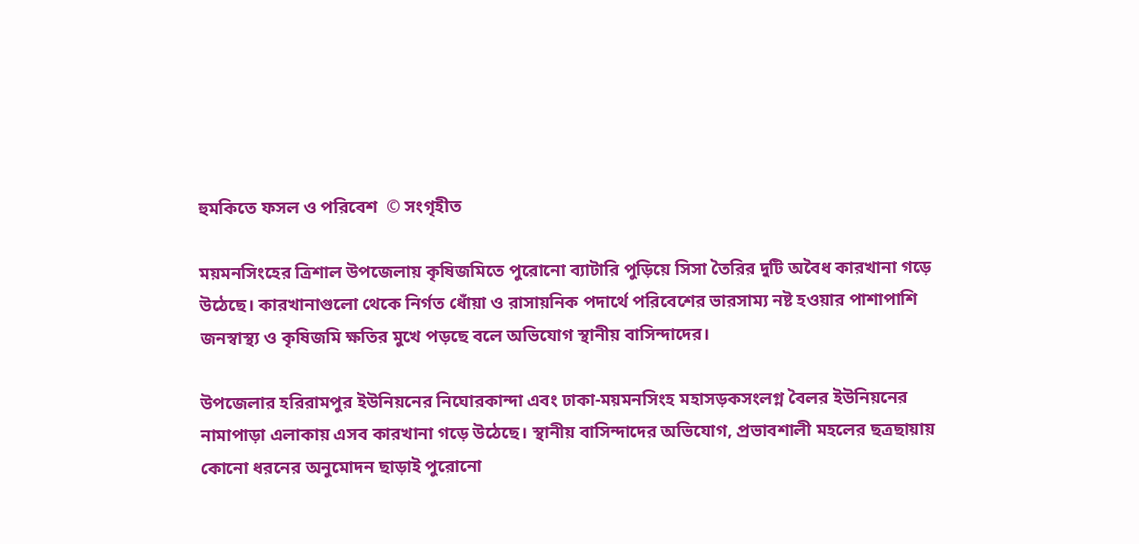হুমকিতে ফসল ও পরিবেশ  © সংগৃহীত

ময়মনসিংহের ত্রিশাল উপজেলায় কৃষিজমিতে পুরোনো ব্যাটারি পুড়িয়ে সিসা তৈরির দুটি অবৈধ কারখানা গড়ে  উঠেছে। কারখানাগুলো থেকে নির্গত ধোঁয়া ও রাসায়নিক পদার্থে পরিবেশের ভারসাম্য নষ্ট হওয়ার পাশাপাশি জনস্বাস্থ্য ও কৃষিজমি ক্ষতির মুখে পড়ছে বলে অভিযোগ স্থানীয় বাসিন্দাদের।

উপজেলার হরিরামপুর ইউনিয়নের নিঘোরকান্দা এবং ঢাকা-ময়মনসিংহ মহাসড়কসংলগ্ন বৈলর ইউনিয়নের নামাপাড়া এলাকায় এসব কারখানা গড়ে উঠেছে। স্থানীয় বাসিন্দাদের অভিযোগ, প্রভাবশালী মহলের ছত্রছায়ায় কোনো ধরনের অনুমোদন ছাড়াই পুরোনো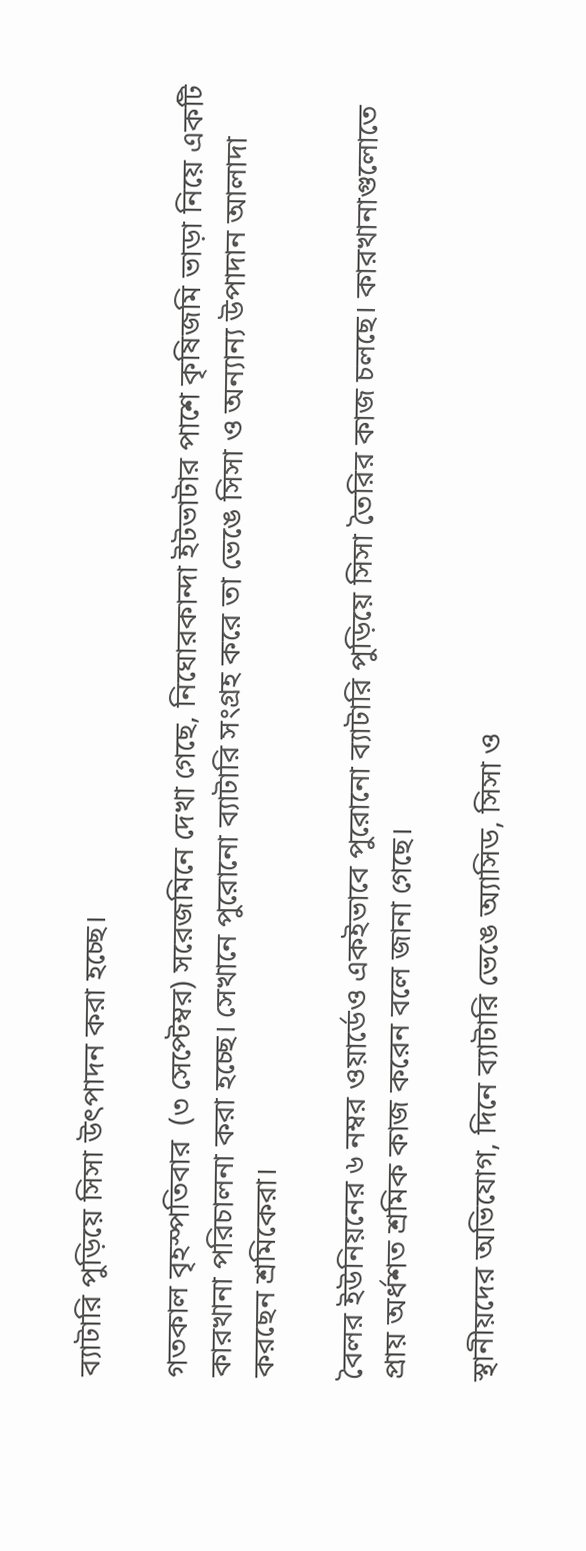ব্যাটারি পুড়িয়ে সিসা উৎপাদন করা হচ্ছে।

গতকাল বৃহস্পতিবার  (৩ সেপ্টেম্বর) সরেজমিনে দেখা গেছে, নিঘোরকান্দা ইটভাটার পাশে কৃষিজমি ভাড়া নিয়ে একটি কারখানা পরিচালনা করা হচ্ছে। সেখানে পুরোনো ব্যাটারি সংগ্রহ করে তা ভেঙে সিসা ও অন্যান্য উপাদান আলাদা করছেন শ্রমিকেরা।

বৈলর ইউনিয়নের ৬ নম্বর ওয়ার্ডেও একইভাবে পুরোনো ব্যাটারি পুড়িয়ে সিসা তৈরির কাজ চলছে। কারখানাগুলোতে প্রায় অর্ধশত শ্রমিক কাজ করেন বলে জানা গেছে।

স্থানীয়দের অভিযোগ, দিনে ব্যাটারি ভেঙে অ্যাসিড, সিসা ও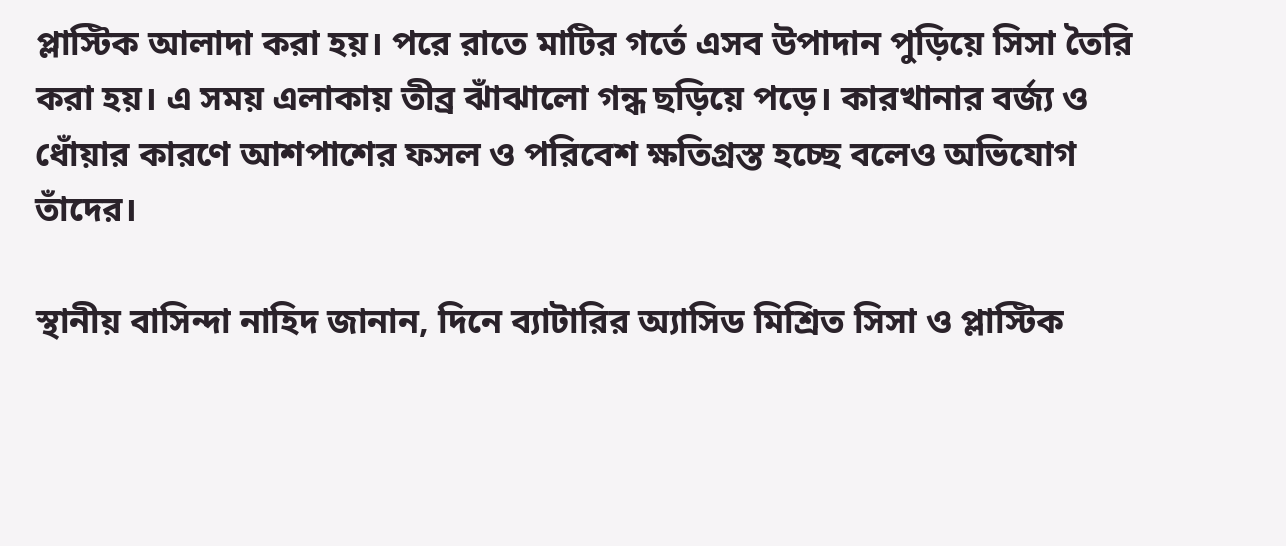প্লাস্টিক আলাদা করা হয়। পরে রাতে মাটির গর্তে এসব উপাদান পুড়িয়ে সিসা তৈরি করা হয়। এ সময় এলাকায় তীব্র ঝাঁঝালো গন্ধ ছড়িয়ে পড়ে। কারখানার বর্জ্য ও ধোঁয়ার কারণে আশপাশের ফসল ও পরিবেশ ক্ষতিগ্রস্ত হচ্ছে বলেও অভিযোগ তাঁদের।

স্থানীয় বাসিন্দা নাহিদ জানান, দিনে ব্যাটারির অ্যাসিড মিশ্রিত সিসা ও প্লাস্টিক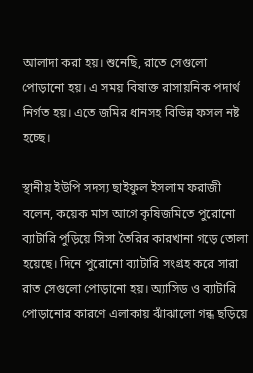আলাদা করা হয়। শুনেছি, রাতে সেগুলো পোড়ানো হয়। এ সময় বিষাক্ত রাসায়নিক পদার্থ নির্গত হয়। এতে জমির ধানসহ বিভিন্ন ফসল নষ্ট হচ্ছে।

স্থানীয় ইউপি সদস্য ছাইফুল ইসলাম ফরাজী বলেন, কয়েক মাস আগে কৃষিজমিতে পুরোনো ব্যাটারি পুড়িয়ে সিসা তৈরির কারখানা গড়ে তোলা হয়েছে। দিনে পুরোনো ব্যাটারি সংগ্রহ করে সারা রাত সেগুলো পোড়ানো হয়। অ্যাসিড ও ব্যাটারি পোড়ানোর কারণে এলাকায় ঝাঁঝালো গন্ধ ছড়িয়ে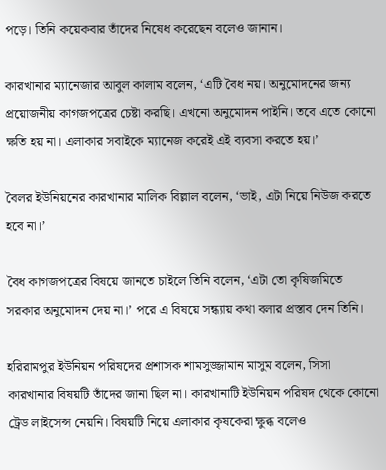পড়ে। তিনি কয়েকবার তাঁদের নিষেধ করেছেন বলেও জানান।

কারখানার ম্যানেজার আবুল কালাম বলেন, ‘এটি বৈধ নয়। অনুমোদনের জন্য প্রয়োজনীয় কাগজপত্রের চেষ্টা করছি। এখনো অনুমোদন পাইনি। তবে এতে কোনো ক্ষতি হয় না। এলাকার সবাইকে ম্যানেজ করেই এই ব্যবসা করতে হয়।’

বৈলর ইউনিয়নের কারখানার মালিক বিল্লাল বলেন, ‘ভাই, এটা নিয়ে নিউজ করতে হবে না।’

বৈধ কাগজপত্রের বিষয়ে জানতে চাইলে তিনি বলেন, ‘এটা তো কৃষিজমিতে সরকার অনুমোদন দেয় না।’ পরে এ বিষয়ে সন্ধ্যায় কথা বলার প্রস্তাব দেন তিনি।

হরিরামপুর ইউনিয়ন পরিষদের প্রশাসক শামসুজ্জামান মাসুম বলেন, সিসা কারখানার বিষয়টি তাঁদের জানা ছিল না। কারখানাটি ইউনিয়ন পরিষদ থেকে কোনো ট্রেড লাইসেন্স নেয়নি। বিষয়টি নিয়ে এলাকার কৃষকেরা ক্ষুব্ধ বলেও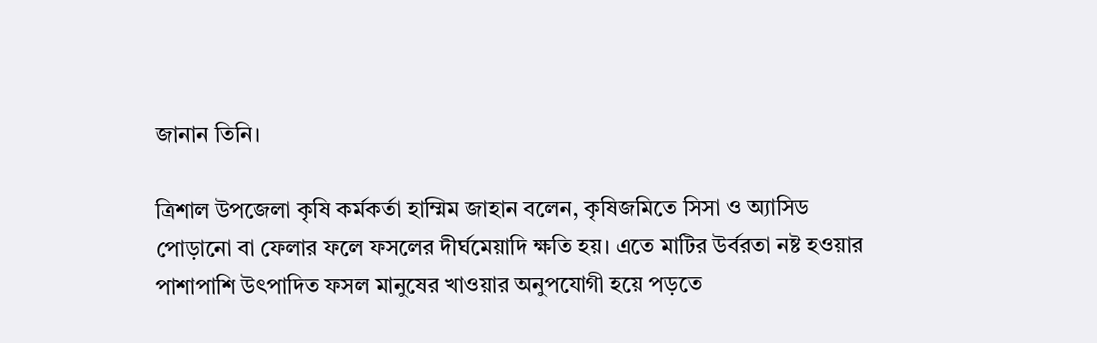জানান তিনি।

ত্রিশাল উপজেলা কৃষি কর্মকর্তা হাম্মিম জাহান বলেন, কৃষিজমিতে সিসা ও অ্যাসিড পোড়ানো বা ফেলার ফলে ফসলের দীর্ঘমেয়াদি ক্ষতি হয়। এতে মাটির উর্বরতা নষ্ট হওয়ার পাশাপাশি উৎপাদিত ফসল মানুষের খাওয়ার অনুপযোগী হয়ে পড়তে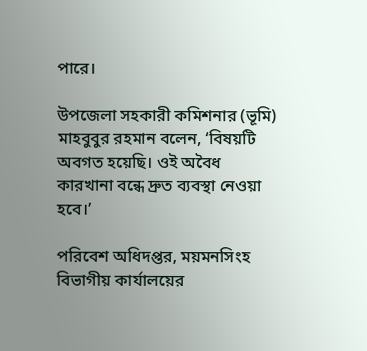পারে।

উপজেলা সহকারী কমিশনার (ভূমি) মাহবুবুর রহমান বলেন, ‘বিষয়টি অবগত হয়েছি। ওই অবৈধ কারখানা বন্ধে দ্রুত ব্যবস্থা নেওয়া হবে।’

পরিবেশ অধিদপ্তর, ময়মনসিংহ বিভাগীয় কার্যালয়ের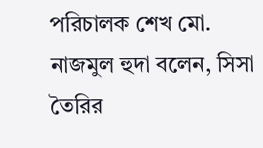পরিচালক শেখ মো. নাজমুল হুদা বলেন, সিসা তৈরির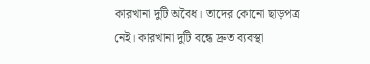কারখানা দুটি অবৈধ। তাদের কোনো ছাড়পত্র নেই। কারখানা দুটি বন্ধে দ্রুত ব্যবস্থা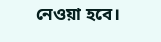নেওয়া হবে।